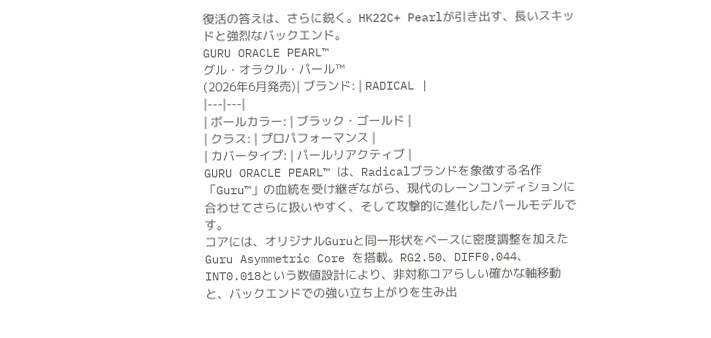復活の答えは、さらに鋭く。HK22C+ Pearlが引き出す、長いスキッドと強烈なバックエンド。
GURU ORACLE PEARL™
グル・オラクル・パール™
(2026年6月発売)| ブランド: | RADICAL |
|---|---|
| ボールカラー: | ブラック・ゴールド |
| クラス: | プロパフォーマンス |
| カバータイプ: | パールリアクティブ |
GURU ORACLE PEARL™ は、Radicalブランドを象徴する名作「Guru™」の血統を受け継ぎながら、現代のレーンコンディションに合わせてさらに扱いやすく、そして攻撃的に進化したパールモデルです。
コアには、オリジナルGuruと同一形状をベースに密度調整を加えた Guru Asymmetric Core を搭載。RG2.50、DIFF0.044、INT0.018という数値設計により、非対称コアらしい確かな軸移動と、バックエンドでの強い立ち上がりを生み出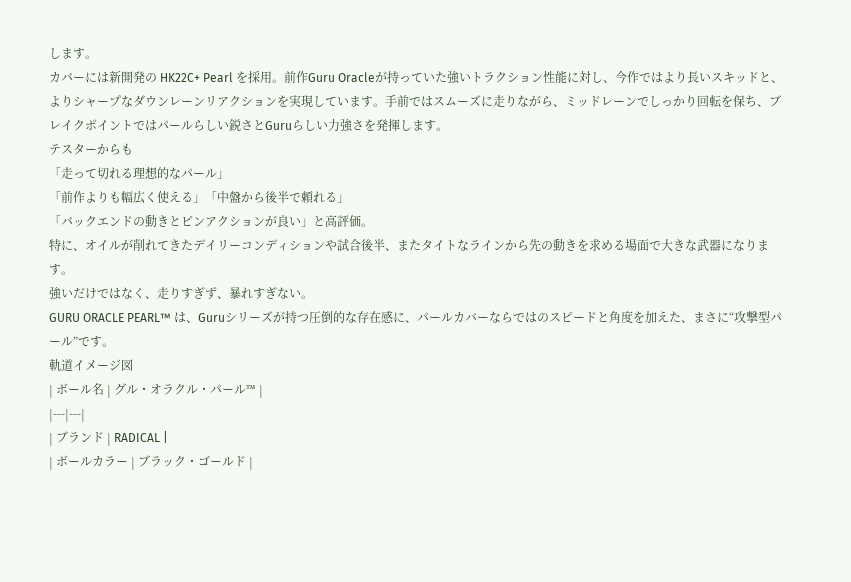します。
カバーには新開発の HK22C+ Pearl を採用。前作Guru Oracleが持っていた強いトラクション性能に対し、今作ではより長いスキッドと、よりシャープなダウンレーンリアクションを実現しています。手前ではスムーズに走りながら、ミッドレーンでしっかり回転を保ち、ブレイクポイントではパールらしい鋭さとGuruらしい力強さを発揮します。
テスターからも
「走って切れる理想的なパール」
「前作よりも幅広く使える」「中盤から後半で頼れる」
「バックエンドの動きとピンアクションが良い」と高評価。
特に、オイルが削れてきたデイリーコンディションや試合後半、またタイトなラインから先の動きを求める場面で大きな武器になります。
強いだけではなく、走りすぎず、暴れすぎない。
GURU ORACLE PEARL™ は、Guruシリーズが持つ圧倒的な存在感に、パールカバーならではのスピードと角度を加えた、まさに“攻撃型パール”です。
軌道イメージ図
| ボール名 | グル・オラクル・パール™ |
|---|---|
| ブランド | RADICAL |
| ボールカラー | ブラック・ゴールド |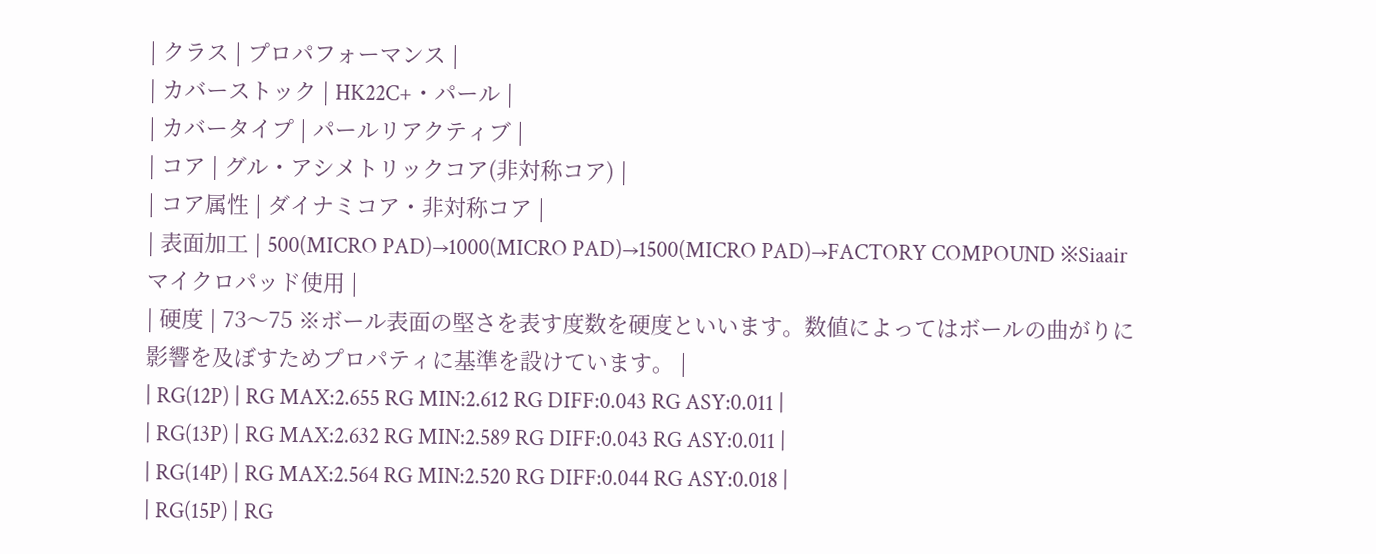| クラス | プロパフォーマンス |
| カバーストック | HK22C+・パール |
| カバータイプ | パールリアクティブ |
| コア | グル・アシメトリックコア(非対称コア) |
| コア属性 | ダイナミコア・非対称コア |
| 表面加工 | 500(MICRO PAD)→1000(MICRO PAD)→1500(MICRO PAD)→FACTORY COMPOUND ※Siaairマイクロパッド使用 |
| 硬度 | 73〜75 ※ボール表面の堅さを表す度数を硬度といいます。数値によってはボールの曲がりに影響を及ぼすためプロパティに基準を設けています。 |
| RG(12P) | RG MAX:2.655 RG MIN:2.612 RG DIFF:0.043 RG ASY:0.011 |
| RG(13P) | RG MAX:2.632 RG MIN:2.589 RG DIFF:0.043 RG ASY:0.011 |
| RG(14P) | RG MAX:2.564 RG MIN:2.520 RG DIFF:0.044 RG ASY:0.018 |
| RG(15P) | RG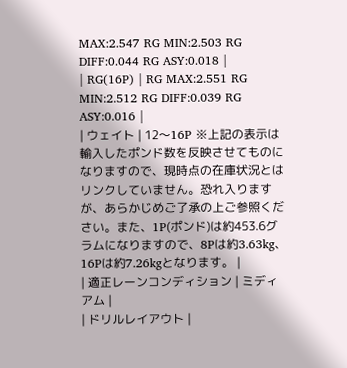MAX:2.547 RG MIN:2.503 RG DIFF:0.044 RG ASY:0.018 |
| RG(16P) | RG MAX:2.551 RG MIN:2.512 RG DIFF:0.039 RG ASY:0.016 |
| ウェイト | 12〜16P ※上記の表示は輸入したポンド数を反映させてものになりますので、現時点の在庫状況とはリンクしていません。恐れ入りますが、あらかじめご了承の上ご参照ください。また、1P(ポンド)は約453.6グラムになりますので、8Pは約3.63kg、16Pは約7.26kgとなります。 |
| 適正レーンコンディション | ミディアム |
| ドリルレイアウト |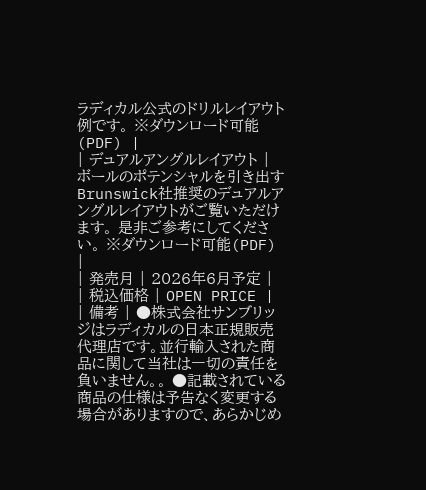ラディカル公式のドリルレイアウト例です。 ※ダウンロード可能(PDF) |
| デュアルアングルレイアウト | ボールのポテンシャルを引き出すBrunswick社推奨のデュアルアングルレイアウトがご覧いただけます。 是非ご参考にしてください。 ※ダウンロード可能(PDF) |
| 発売月 | 2026年6月予定 |
| 税込価格 | OPEN PRICE |
| 備考 | ●株式会社サンブリッジはラディカルの日本正規販売代理店です。並行輸入された商品に関して当社は一切の責任を負いません。。 ●記載されている商品の仕様は予告なく変更する場合がありますので、あらかじめ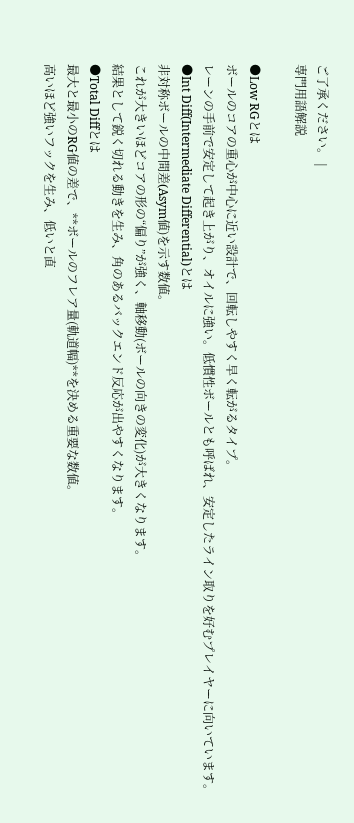ご了承ください。 |
専門用語解説

●Low RGとは
ボールのコアの重心が中心に近い設計で、回転しやすく早く転がるタイプ。
レーンの手前で安定して起き上がり、オイルに強い。低慣性ボールとも呼ばれ、安定したライン取りを好むプレイヤーに向いています。
●Int Diff(Intermediate Differential)とは
非対称ボールの中間差(Asym値)を示す数値。
これが大きいほどコアの形の“偏り”が強く、軸移動(ボールの向きの変化)が大きくなります。
結果として鋭く切れる動きを生み、角のあるバックエンド反応が出やすくなります。
●Total Diffとは
最大と最小のRG値の差で、**ボールのフレア量(軌道幅)**を決める重要な数値。
高いほど強いフックを生み、低いと直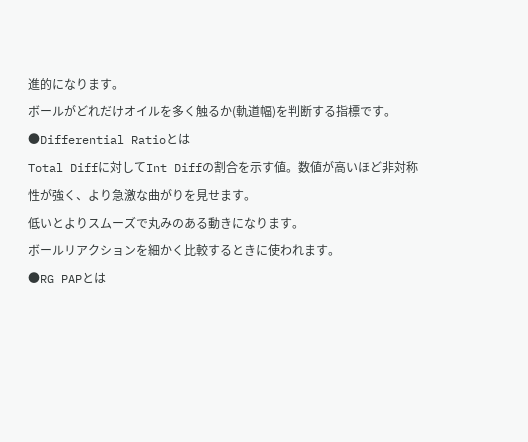進的になります。
ボールがどれだけオイルを多く触るか(軌道幅)を判断する指標です。
●Differential Ratioとは
Total Diffに対してInt Diffの割合を示す値。数値が高いほど非対称性が強く、より急激な曲がりを見せます。
低いとよりスムーズで丸みのある動きになります。
ボールリアクションを細かく比較するときに使われます。
●RG PAPとは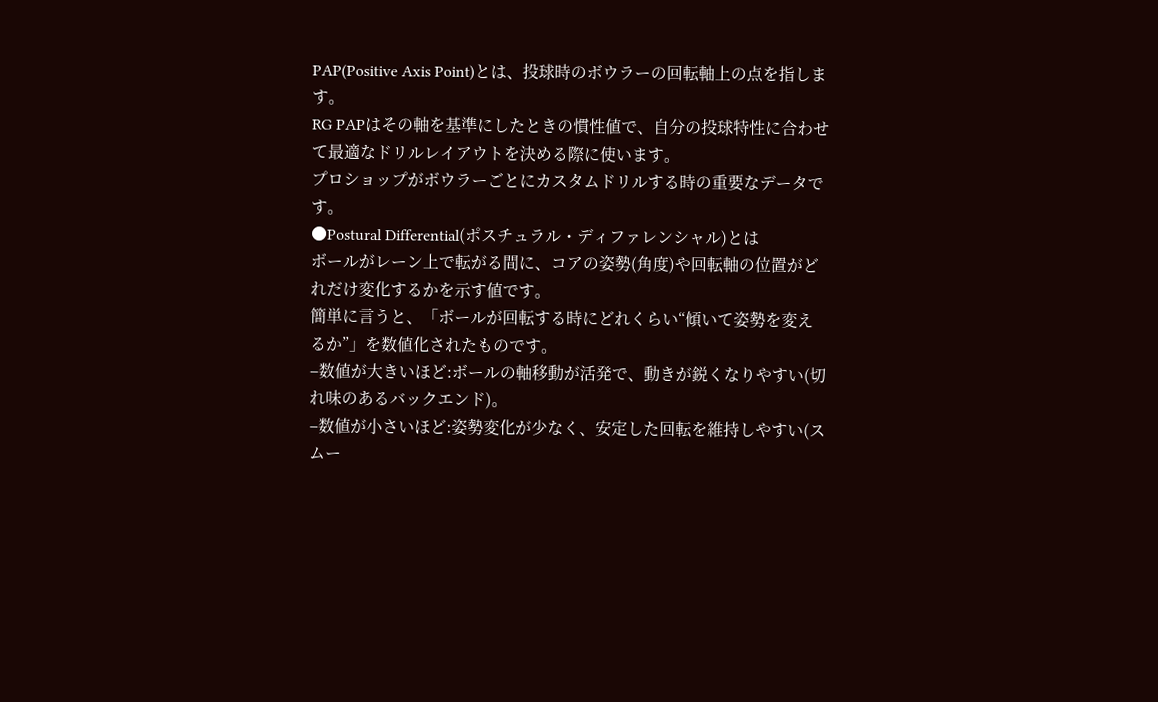PAP(Positive Axis Point)とは、投球時のボウラーの回転軸上の点を指します。
RG PAPはその軸を基準にしたときの慣性値で、自分の投球特性に合わせて最適なドリルレイアウトを決める際に使います。
プロショップがボウラーごとにカスタムドリルする時の重要なデータです。
●Postural Differential(ポスチュラル・ディファレンシャル)とは
ボールがレーン上で転がる間に、コアの姿勢(角度)や回転軸の位置がどれだけ変化するかを示す値です。
簡単に言うと、「ボールが回転する時にどれくらい“傾いて姿勢を変えるか”」を数値化されたものです。
–数値が大きいほど:ボールの軸移動が活発で、動きが鋭くなりやすい(切れ味のあるバックエンド)。
–数値が小さいほど:姿勢変化が少なく、安定した回転を維持しやすい(スムー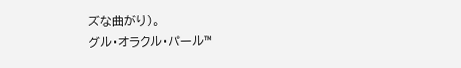ズな曲がり)。
グル・オラクル・パール™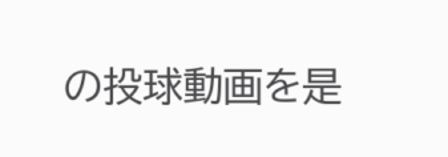の投球動画を是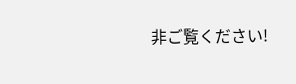非ご覧ください!